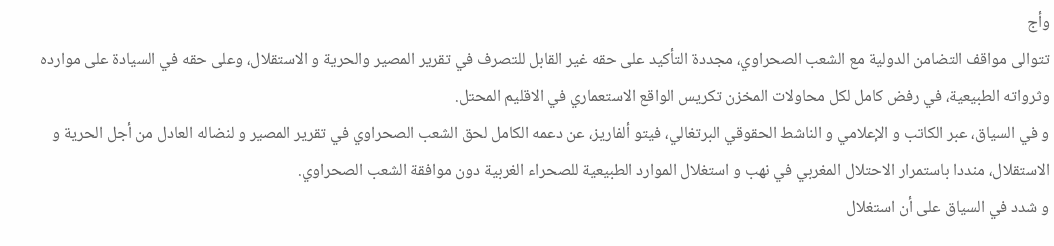وأج
تتوالى مواقف التضامن الدولية مع الشعب الصحراوي، مجددة التأكيد على حقه غير القابل للتصرف في تقرير المصير والحرية و الاستقلال، وعلى حقه في السيادة على موارده وثرواته الطبيعية، في رفض كامل لكل محاولات المخزن تكريس الواقع الاستعماري في الاقليم المحتل.
و في السياق، عبر الكاتب و الإعلامي و الناشط الحقوقي البرتغالي، فيتو ألفاريز، عن دعمه الكامل لحق الشعب الصحراوي في تقرير المصير و لنضاله العادل من أجل الحرية و الاستقلال، منددا باستمرار الاحتلال المغربي في نهب و استغلال الموارد الطبيعية للصحراء الغربية دون موافقة الشعب الصحراوي.
و شدد في السياق على أن استغلال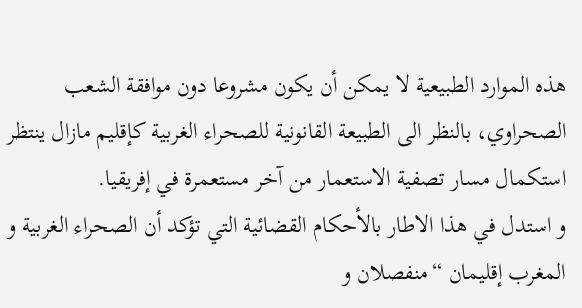هذه الموارد الطبيعية لا يمكن أن يكون مشروعا دون موافقة الشعب الصحراوي، بالنظر الى الطبيعة القانونية للصحراء الغربية كإقليم مازال ينتظر استكمال مسار تصفية الاستعمار من آخر مستعمرة في إفريقيا.
و استدل في هذا الاطار بالأحكام القضائية التي تؤكد أن الصحراء الغربية و المغرب إقليمان “منفصلان و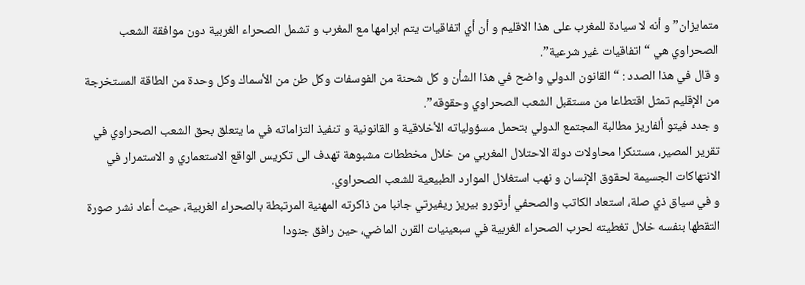متمايزان” و أنه لا سيادة للمغرب على هذا الاقليم و أن أي اتفاقيات يتم ابرامها مع المغرب و تشمل الصحراء الغربية دون موافقة الشعب الصحراوي هي “اتفاقيات غير شرعية”.
و قال في هذا الصدد : “القانون الدولي واضح في هذا الشأن و كل شحنة من الفوسفات وكل طن من الأسماك وكل وحدة من الطاقة المستخرجة من الإقليم تمثل اقتطاعا من مستقبل الشعب الصحراوي وحقوقه”.
و جدد فيتو ألفاريز مطالبة المجتمع الدولي بتحمل مسؤولياته الأخلاقية و القانونية و تنفيذ التزاماته في ما يتعلق بحق الشعب الصحراوي في تقرير المصير، مستنكرا محاولات دولة الاحتلال المغربي من خلال مخططات مشبوهة تهدف الى تكريس الواقع الاستعماري و الاستمرار في الانتهاكات الجسيمة لحقوق الإنسان و نهب استغلال الموارد الطبيعية للشعب الصحراوي.
و في سياق ذي صلة، استعاد الكاتب والصحفي أرتورو بيريز ريفيرتي جانبا من ذاكرته المهنية المرتبطة بالصحراء الغربية، حيث أعاد نشر صورة التقطها بنفسه خلال تغطيته لحرب الصحراء الغربية في سبعينيات القرن الماضي، حين رافق جنودا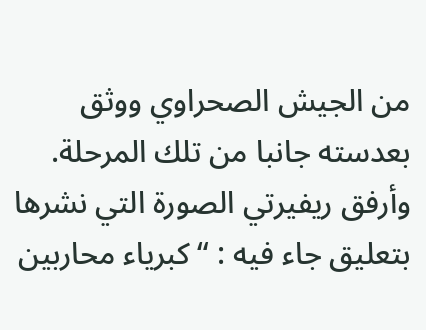من الجيش الصحراوي ووثق بعدسته جانبا من تلك المرحلة.
وأرفق ريفيرتي الصورة التي نشرها بتعليق جاء فيه : “كبرياء محاربين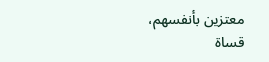معتزين بأنفسهم، قساة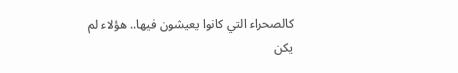كالصحراء التي كانوا يعيشون فيها.. هؤلاء لم يكن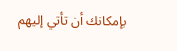بإمكانك أن تأتي إليهم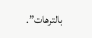بالترهات”.